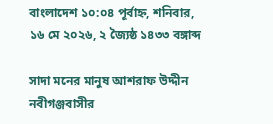বাংলাদেশ ১০:০৪ পূর্বাহ্ন, শনিবার, ১৬ মে ২০২৬, ২ জ্যৈষ্ঠ ১৪৩৩ বঙ্গাব্দ

সাদা মনের মানুষ আশরাফ উদ্দীন নবীগঞ্জবাসীর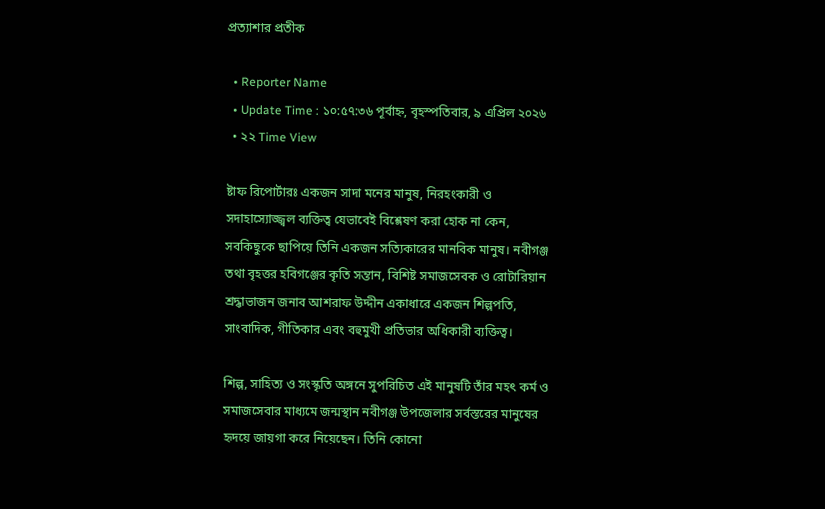প্রত্যাশার প্রতীক

  • Reporter Name
  • Update Time : ১০:৫৭:৩৬ পূর্বাহ্ন, বৃহস্পতিবার, ৯ এপ্রিল ২০২৬
  • ২২ Time View

ষ্টাফ রিপোর্টারঃ একজন সাদা মনের মানুষ, নিরহংকারী ও সদাহাস্যোজ্জ্বল ব্যক্তিত্ব যেভাবেই বিশ্লেষণ করা হোক না কেন, সবকিছুকে ছাপিয়ে তিনি একজন সত্যিকারের মানবিক মানুষ। নবীগঞ্জ তথা বৃহত্তর হবিগঞ্জের কৃতি সন্তান, বিশিষ্ট সমাজসেবক ও রোটারিয়ান শ্রদ্ধাভাজন জনাব আশরাফ উদ্দীন একাধারে একজন শিল্পপতি, সাংবাদিক, গীতিকার এবং বহুমুখী প্রতিভার অধিকারী ব্যক্তিত্ব।

শিল্প, সাহিত্য ও সংস্কৃতি অঙ্গনে সুপরিচিত এই মানুষটি তাঁর মহৎ কর্ম ও সমাজসেবার মাধ্যমে জন্মস্থান নবীগঞ্জ উপজেলার সর্বস্তরের মানুষের হৃদয়ে জায়গা করে নিয়েছেন। তিনি কোনো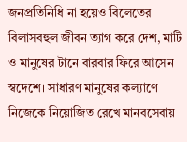জনপ্রতিনিধি না হয়েও বিলেতের বিলাসবহুল জীবন ত্যাগ করে দেশ, মাটি ও মানুষের টানে বারবার ফিরে আসেন স্বদেশে। সাধারণ মানুষের কল্যাণে নিজেকে নিয়োজিত রেখে মানবসেবায়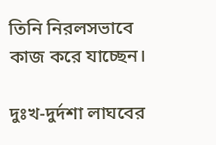তিনি নিরলসভাবে কাজ করে যাচ্ছেন।

দুঃখ-দুর্দশা লাঘবের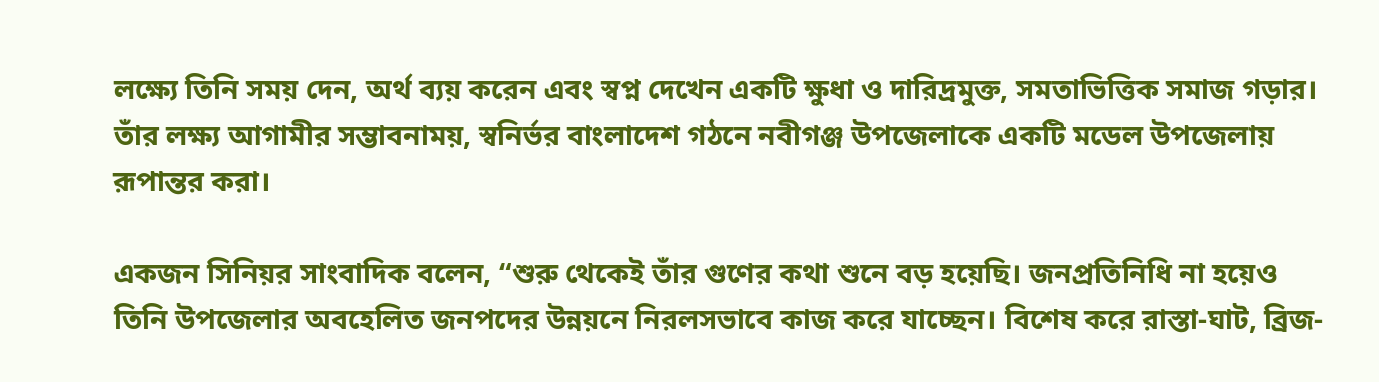লক্ষ্যে তিনি সময় দেন, অর্থ ব্যয় করেন এবং স্বপ্ন দেখেন একটি ক্ষুধা ও দারিদ্রমুক্ত, সমতাভিত্তিক সমাজ গড়ার। তাঁর লক্ষ্য আগামীর সম্ভাবনাময়, স্বনির্ভর বাংলাদেশ গঠনে নবীগঞ্জ উপজেলাকে একটি মডেল উপজেলায় রূপান্তর করা।

একজন সিনিয়র সাংবাদিক বলেন, “শুরু থেকেই তাঁর গুণের কথা শুনে বড় হয়েছি। জনপ্রতিনিধি না হয়েও তিনি উপজেলার অবহেলিত জনপদের উন্নয়নে নিরলসভাবে কাজ করে যাচ্ছেন। বিশেষ করে রাস্তা-ঘাট, ব্রিজ-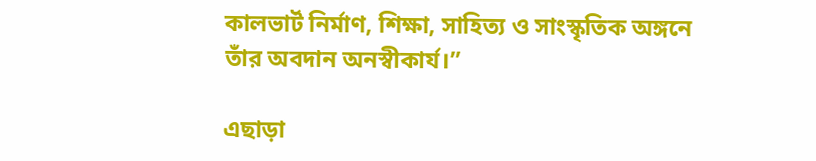কালভার্ট নির্মাণ, শিক্ষা, সাহিত্য ও সাংস্কৃতিক অঙ্গনে তাঁর অবদান অনস্বীকার্য।”

এছাড়া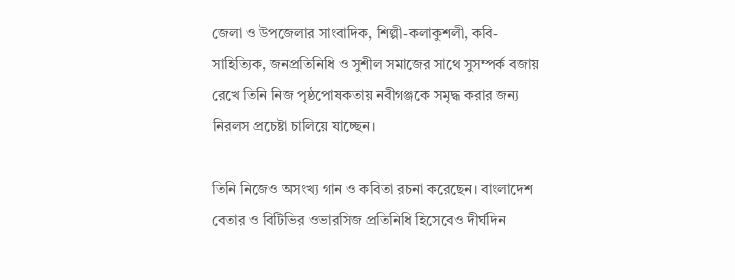জেলা ও উপজেলার সাংবাদিক, শিল্পী-কলাকুশলী, কবি-সাহিত্যিক, জনপ্রতিনিধি ও সুশীল সমাজের সাথে সুসম্পর্ক বজায় রেখে তিনি নিজ পৃষ্ঠপোষকতায় নবীগঞ্জকে সমৃদ্ধ করার জন্য নিরলস প্রচেষ্টা চালিয়ে যাচ্ছেন।

তিনি নিজেও অসংখ্য গান ও কবিতা রচনা করেছেন। বাংলাদেশ বেতার ও বিটিভির ওভারসিজ প্রতিনিধি হিসেবেও দীর্ঘদিন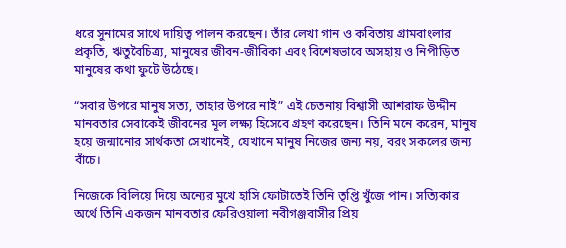ধরে সুনামের সাথে দায়িত্ব পালন করছেন। তাঁর লেখা গান ও কবিতায় গ্রামবাংলার প্রকৃতি, ঋতুবৈচিত্র্য, মানুষের জীবন-জীবিকা এবং বিশেষভাবে অসহায় ও নিপীড়িত মানুষের কথা ফুটে উঠেছে।

“সবার উপরে মানুষ সত্য, তাহার উপরে নাই” এই চেতনায় বিশ্বাসী আশরাফ উদ্দীন মানবতার সেবাকেই জীবনের মূল লক্ষ্য হিসেবে গ্রহণ করেছেন। তিনি মনে করেন, মানুষ হয়ে জন্মানোর সার্থকতা সেখানেই, যেখানে মানুষ নিজের জন্য নয়, বরং সকলের জন্য বাঁচে।

নিজেকে বিলিয়ে দিয়ে অন্যের মুখে হাসি ফোটাতেই তিনি তৃপ্তি খুঁজে পান। সত্যিকার অর্থে তিনি একজন মানবতার ফেরিওয়ালা নবীগঞ্জবাসীর প্রিয়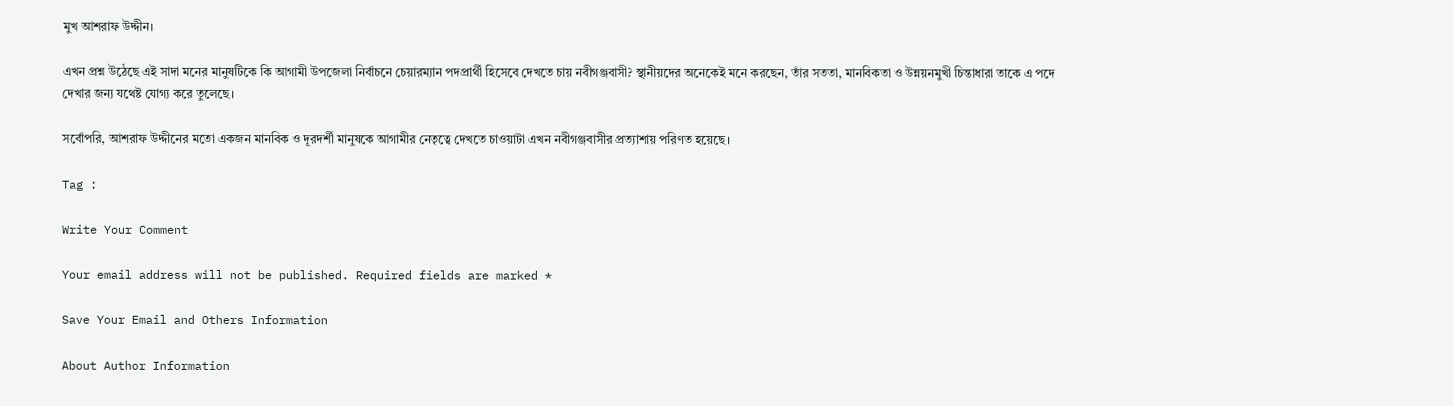মুখ আশরাফ উদ্দীন।

এখন প্রশ্ন উঠেছে এই সাদা মনের মানুষটিকে কি আগামী উপজেলা নির্বাচনে চেয়ারম্যান পদপ্রার্থী হিসেবে দেখতে চায় নবীগঞ্জবাসী? স্থানীয়দের অনেকেই মনে করছেন, তাঁর সততা, মানবিকতা ও উন্নয়নমুখী চিন্তাধারা তাকে এ পদে দেখার জন্য যথেষ্ট যোগ্য করে তুলেছে।

সর্বোপরি, আশরাফ উদ্দীনের মতো একজন মানবিক ও দূরদর্শী মানুষকে আগামীর নেতৃত্বে দেখতে চাওয়াটা এখন নবীগঞ্জবাসীর প্রত্যাশায় পরিণত হয়েছে।

Tag :

Write Your Comment

Your email address will not be published. Required fields are marked *

Save Your Email and Others Information

About Author Information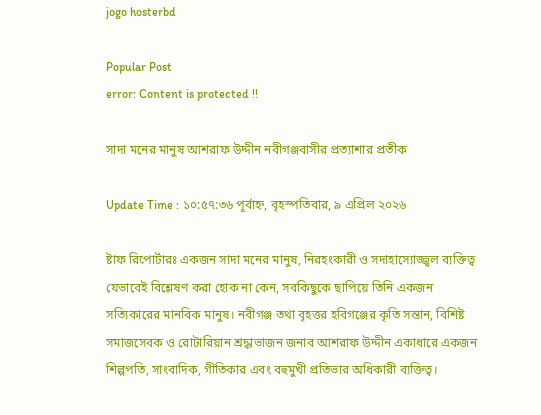jogo hosterbd

Popular Post
error: Content is protected !!

সাদা মনের মানুষ আশরাফ উদ্দীন নবীগঞ্জবাসীর প্রত্যাশার প্রতীক

Update Time : ১০:৫৭:৩৬ পূর্বাহ্ন, বৃহস্পতিবার, ৯ এপ্রিল ২০২৬

ষ্টাফ রিপোর্টারঃ একজন সাদা মনের মানুষ, নিরহংকারী ও সদাহাস্যোজ্জ্বল ব্যক্তিত্ব যেভাবেই বিশ্লেষণ করা হোক না কেন, সবকিছুকে ছাপিয়ে তিনি একজন সত্যিকারের মানবিক মানুষ। নবীগঞ্জ তথা বৃহত্তর হবিগঞ্জের কৃতি সন্তান, বিশিষ্ট সমাজসেবক ও রোটারিয়ান শ্রদ্ধাভাজন জনাব আশরাফ উদ্দীন একাধারে একজন শিল্পপতি, সাংবাদিক, গীতিকার এবং বহুমুখী প্রতিভার অধিকারী ব্যক্তিত্ব।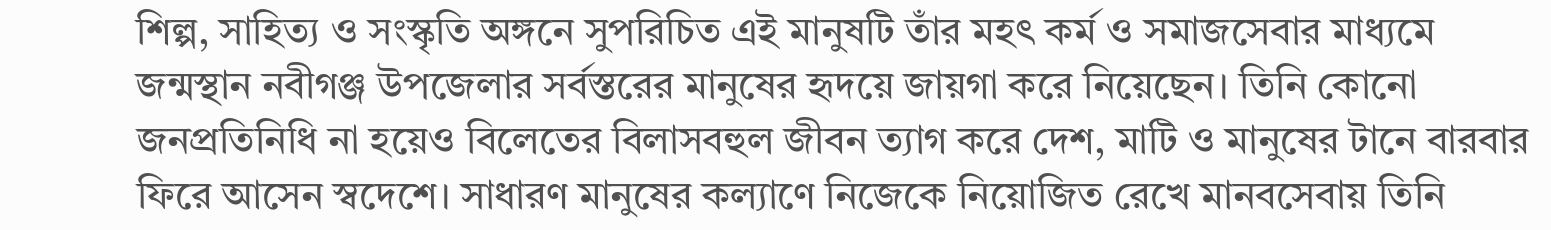শিল্প, সাহিত্য ও সংস্কৃতি অঙ্গনে সুপরিচিত এই মানুষটি তাঁর মহৎ কর্ম ও সমাজসেবার মাধ্যমে জন্মস্থান নবীগঞ্জ উপজেলার সর্বস্তরের মানুষের হৃদয়ে জায়গা করে নিয়েছেন। তিনি কোনো জনপ্রতিনিধি না হয়েও বিলেতের বিলাসবহুল জীবন ত্যাগ করে দেশ, মাটি ও মানুষের টানে বারবার ফিরে আসেন স্বদেশে। সাধারণ মানুষের কল্যাণে নিজেকে নিয়োজিত রেখে মানবসেবায় তিনি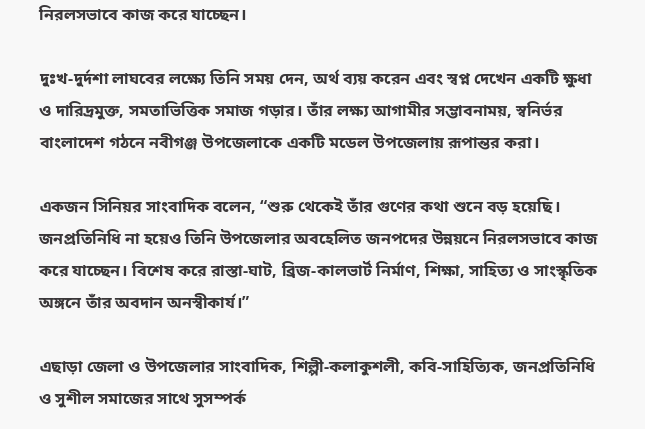নিরলসভাবে কাজ করে যাচ্ছেন।

দুঃখ-দুর্দশা লাঘবের লক্ষ্যে তিনি সময় দেন, অর্থ ব্যয় করেন এবং স্বপ্ন দেখেন একটি ক্ষুধা ও দারিদ্রমুক্ত, সমতাভিত্তিক সমাজ গড়ার। তাঁর লক্ষ্য আগামীর সম্ভাবনাময়, স্বনির্ভর বাংলাদেশ গঠনে নবীগঞ্জ উপজেলাকে একটি মডেল উপজেলায় রূপান্তর করা।

একজন সিনিয়র সাংবাদিক বলেন, “শুরু থেকেই তাঁর গুণের কথা শুনে বড় হয়েছি। জনপ্রতিনিধি না হয়েও তিনি উপজেলার অবহেলিত জনপদের উন্নয়নে নিরলসভাবে কাজ করে যাচ্ছেন। বিশেষ করে রাস্তা-ঘাট, ব্রিজ-কালভার্ট নির্মাণ, শিক্ষা, সাহিত্য ও সাংস্কৃতিক অঙ্গনে তাঁর অবদান অনস্বীকার্য।”

এছাড়া জেলা ও উপজেলার সাংবাদিক, শিল্পী-কলাকুশলী, কবি-সাহিত্যিক, জনপ্রতিনিধি ও সুশীল সমাজের সাথে সুসম্পর্ক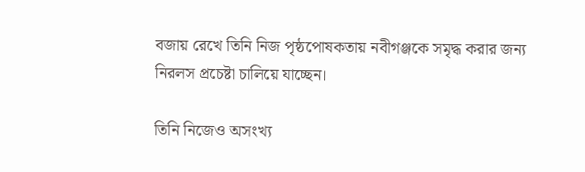বজায় রেখে তিনি নিজ পৃষ্ঠপোষকতায় নবীগঞ্জকে সমৃদ্ধ করার জন্য নিরলস প্রচেষ্টা চালিয়ে যাচ্ছেন।

তিনি নিজেও অসংখ্য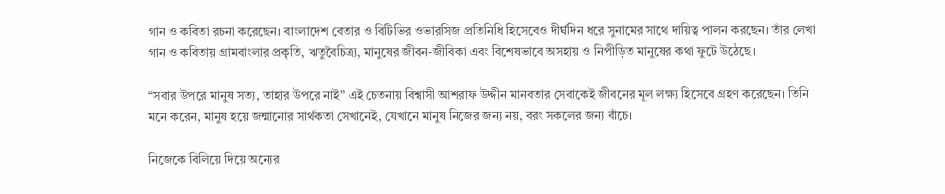গান ও কবিতা রচনা করেছেন। বাংলাদেশ বেতার ও বিটিভির ওভারসিজ প্রতিনিধি হিসেবেও দীর্ঘদিন ধরে সুনামের সাথে দায়িত্ব পালন করছেন। তাঁর লেখা গান ও কবিতায় গ্রামবাংলার প্রকৃতি, ঋতুবৈচিত্র্য, মানুষের জীবন-জীবিকা এবং বিশেষভাবে অসহায় ও নিপীড়িত মানুষের কথা ফুটে উঠেছে।

“সবার উপরে মানুষ সত্য, তাহার উপরে নাই” এই চেতনায় বিশ্বাসী আশরাফ উদ্দীন মানবতার সেবাকেই জীবনের মূল লক্ষ্য হিসেবে গ্রহণ করেছেন। তিনি মনে করেন, মানুষ হয়ে জন্মানোর সার্থকতা সেখানেই, যেখানে মানুষ নিজের জন্য নয়, বরং সকলের জন্য বাঁচে।

নিজেকে বিলিয়ে দিয়ে অন্যের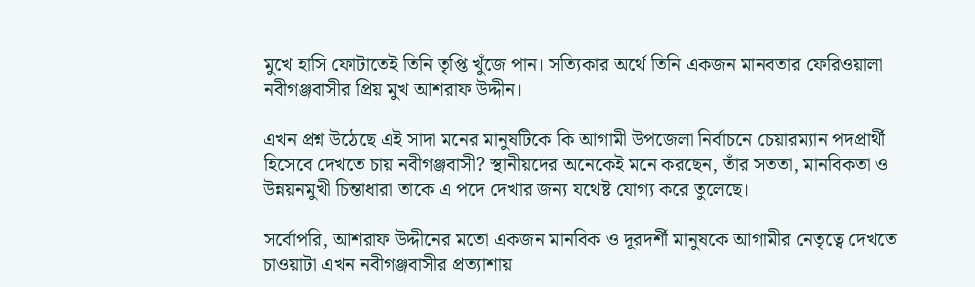মুখে হাসি ফোটাতেই তিনি তৃপ্তি খুঁজে পান। সত্যিকার অর্থে তিনি একজন মানবতার ফেরিওয়ালা নবীগঞ্জবাসীর প্রিয় মুখ আশরাফ উদ্দীন।

এখন প্রশ্ন উঠেছে এই সাদা মনের মানুষটিকে কি আগামী উপজেলা নির্বাচনে চেয়ারম্যান পদপ্রার্থী হিসেবে দেখতে চায় নবীগঞ্জবাসী? স্থানীয়দের অনেকেই মনে করছেন, তাঁর সততা, মানবিকতা ও উন্নয়নমুখী চিন্তাধারা তাকে এ পদে দেখার জন্য যথেষ্ট যোগ্য করে তুলেছে।

সর্বোপরি, আশরাফ উদ্দীনের মতো একজন মানবিক ও দূরদর্শী মানুষকে আগামীর নেতৃত্বে দেখতে চাওয়াটা এখন নবীগঞ্জবাসীর প্রত্যাশায়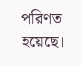পরিণত হয়েছে।